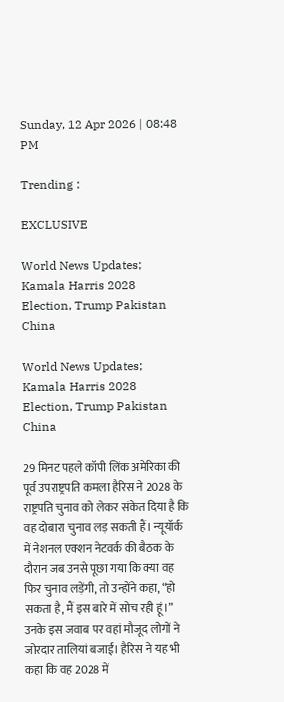Sunday, 12 Apr 2026 | 08:48 PM

Trending :

EXCLUSIVE

World News Updates; Kamala Harris 2028 Election, Trump Pakistan China

World News Updates; Kamala Harris 2028 Election, Trump Pakistan China

29 मिनट पहले कॉपी लिंक अमेरिका की पूर्व उपराष्ट्रपति कमला हैरिस ने 2028 के राष्ट्रपति चुनाव को लेकर संकेत दिया है कि वह दोबारा चुनाव लड़ सकती हैं। न्यूयॉर्क में नेशनल एक्शन नेटवर्क की बैठक के दौरान जब उनसे पूछा गया कि क्या वह फिर चुनाव लड़ेंगी, तो उन्होंने कहा, “हो सकता है, मैं इस बारे में सोच रही हूं।” उनके इस जवाब पर वहां मौजूद लोगों ने जोरदार तालियां बजाईं। हैरिस ने यह भी कहा कि वह 2028 में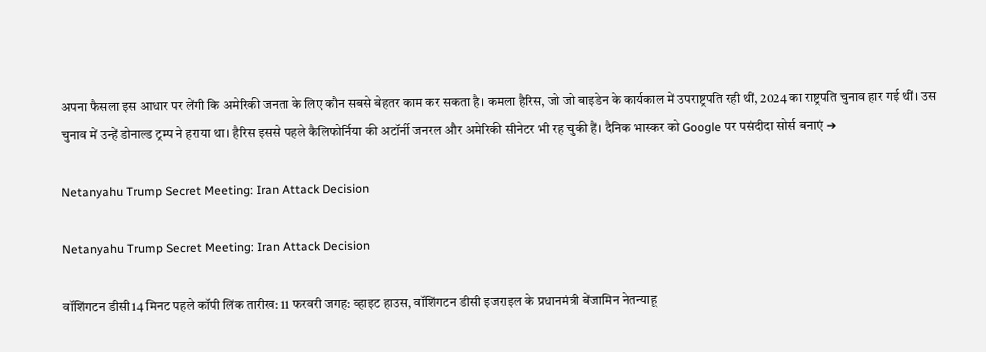अपना फैसला इस आधार पर लेंगी कि अमेरिकी जनता के लिए कौन सबसे बेहतर काम कर सकता है। कमला हैरिस, जो जो बाइडेन के कार्यकाल में उपराष्ट्रपति रही थीं, 2024 का राष्ट्रपति चुनाव हार गई थीं। उस चुनाव में उन्हें डोनाल्ड ट्रम्प ने हराया था। हैरिस इससे पहले कैलिफोर्निया की अटॉर्नी जनरल और अमेरिकी सीनेटर भी रह चुकी हैं। दैनिक भास्कर को Google पर पसंदीदा सोर्स बनाएं ➔

Netanyahu Trump Secret Meeting: Iran Attack Decision

Netanyahu Trump Secret Meeting: Iran Attack Decision

वॉशिंगटन डीसी14 मिनट पहले कॉपी लिंक तारीख: 11 फरवरी जगह: व्हाइट हाउस, वॉशिंगटन डीसी इजराइल के प्रधानमंत्री बेंजामिन नेतन्याहू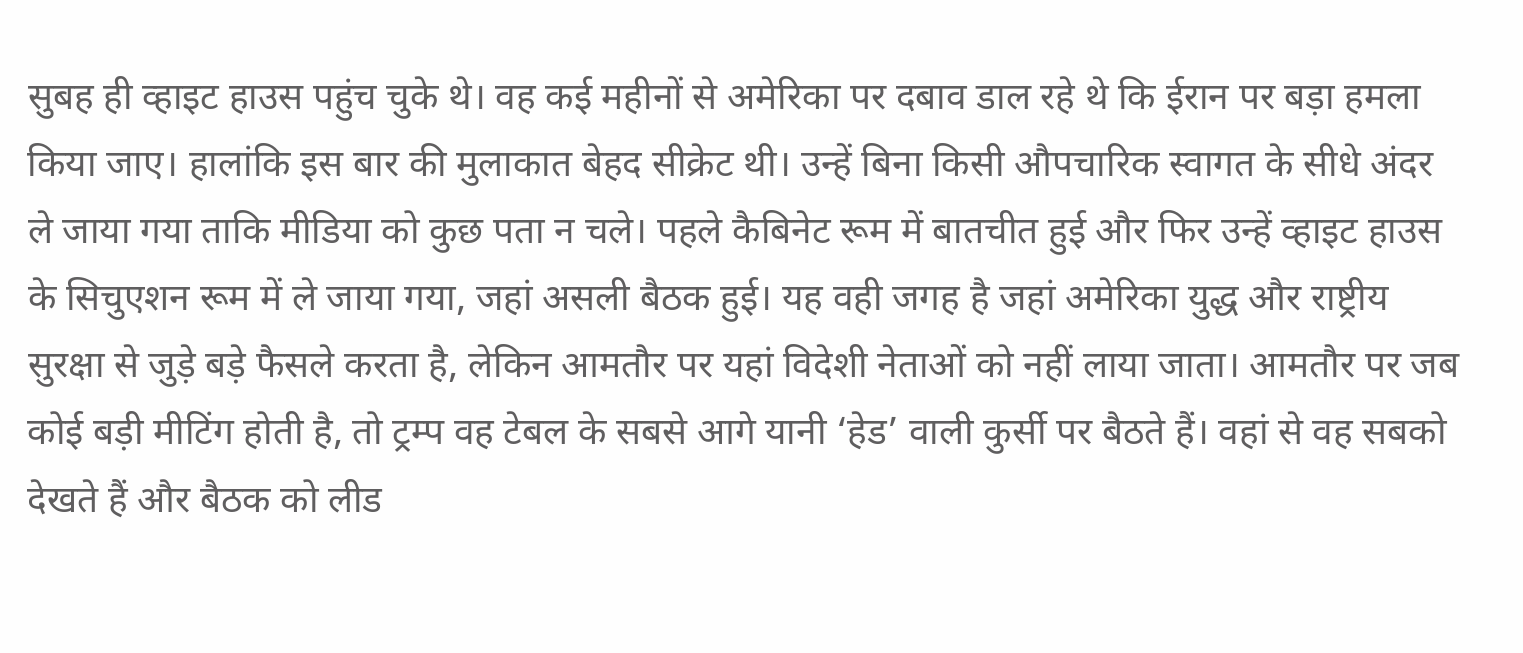सुबह ही व्हाइट हाउस पहुंच चुके थे। वह कई महीनों से अमेरिका पर दबाव डाल रहे थे कि ईरान पर बड़ा हमला किया जाए। हालांकि इस बार की मुलाकात बेहद सीक्रेट थी। उन्हें बिना किसी औपचारिक स्वागत के सीधे अंदर ले जाया गया ताकि मीडिया को कुछ पता न चले। पहले कैबिनेट रूम में बातचीत हुई और फिर उन्हें व्हाइट हाउस के सिचुएशन रूम में ले जाया गया, जहां असली बैठक हुई। यह वही जगह है जहां अमेरिका युद्ध और राष्ट्रीय सुरक्षा से जुड़े बड़े फैसले करता है, लेकिन आमतौर पर यहां विदेशी नेताओं को नहीं लाया जाता। आमतौर पर जब कोई बड़ी मीटिंग होती है, तो ट्रम्प वह टेबल के सबसे आगे यानी ‘हेड’ वाली कुर्सी पर बैठते हैं। वहां से वह सबको देखते हैं और बैठक को लीड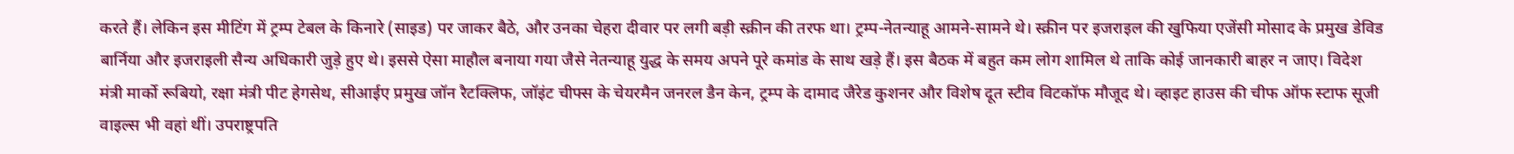करते हैं। लेकिन इस मीटिंग में ट्रम्प टेबल के किनारे (साइड) पर जाकर बैठे, और उनका चेहरा दीवार पर लगी बड़ी स्क्रीन की तरफ था। ट्रम्प-नेतन्याहू आमने-सामने थे। स्क्रीन पर इजराइल की खुफिया एजेंसी मोसाद के प्रमुख डेविड बार्निया और इजराइली सैन्य अधिकारी जुड़े हुए थे। इससे ऐसा माहौल बनाया गया जैसे नेतन्याहू युद्ध के समय अपने पूरे कमांड के साथ खड़े हैं। इस बैठक में बहुत कम लोग शामिल थे ताकि कोई जानकारी बाहर न जाए। विदेश मंत्री मार्को रूबियो, रक्षा मंत्री पीट हेगसेथ, सीआईए प्रमुख जॉन रैटक्लिफ, जॉइंट चीफ्स के चेयरमैन जनरल डैन केन, ट्रम्प के दामाद जैरेड कुशनर और विशेष दूत स्टीव विटकॉफ मौजूद थे। व्हाइट हाउस की चीफ ऑफ स्टाफ सूजी वाइल्स भी वहां थीं। उपराष्ट्रपति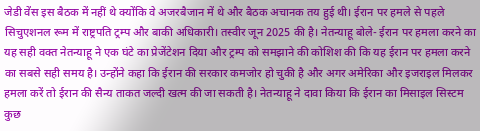जेडी वेंस इस बैठक में नहीं थे क्योंकि वे अजरबैजान में थे और बैठक अचानक तय हुई थी। ईरान पर हमले से पहले सिचुएशनल रूम में राष्ट्रपति ट्रम्प और बाकी अधिकारी। तस्वीर जून 2025 की है। नेतन्याहू बोले- ईरान पर हमला करने का यह सही वक्त नेतन्याहू ने एक घंटे का प्रेजेंटेशन दिया और ट्रम्प को समझाने की कोशिश की कि यह ईरान पर हमला करने का सबसे सही समय है। उन्होंने कहा कि ईरान की सरकार कमजोर हो चुकी है और अगर अमेरिका और इजराइल मिलकर हमला करें तो ईरान की सैन्य ताकत जल्दी खत्म की जा सकती है। नेतन्याहू ने दावा किया कि ईरान का मिसाइल सिस्टम कुछ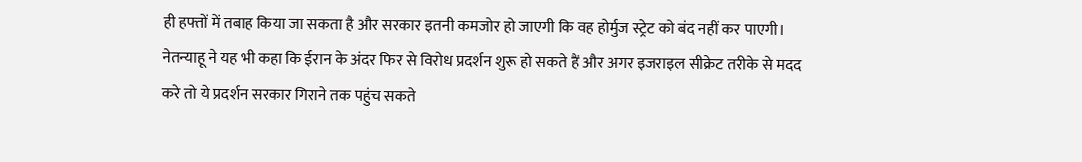ही हफ्तों में तबाह किया जा सकता है और सरकार इतनी कमजोर हो जाएगी कि वह होर्मुज स्ट्रेट को बंद नहीं कर पाएगी। नेतन्याहू ने यह भी कहा कि ईरान के अंदर फिर से विरोध प्रदर्शन शुरू हो सकते हैं और अगर इजराइल सीक्रेट तरीके से मदद करे तो ये प्रदर्शन सरकार गिराने तक पहुंच सकते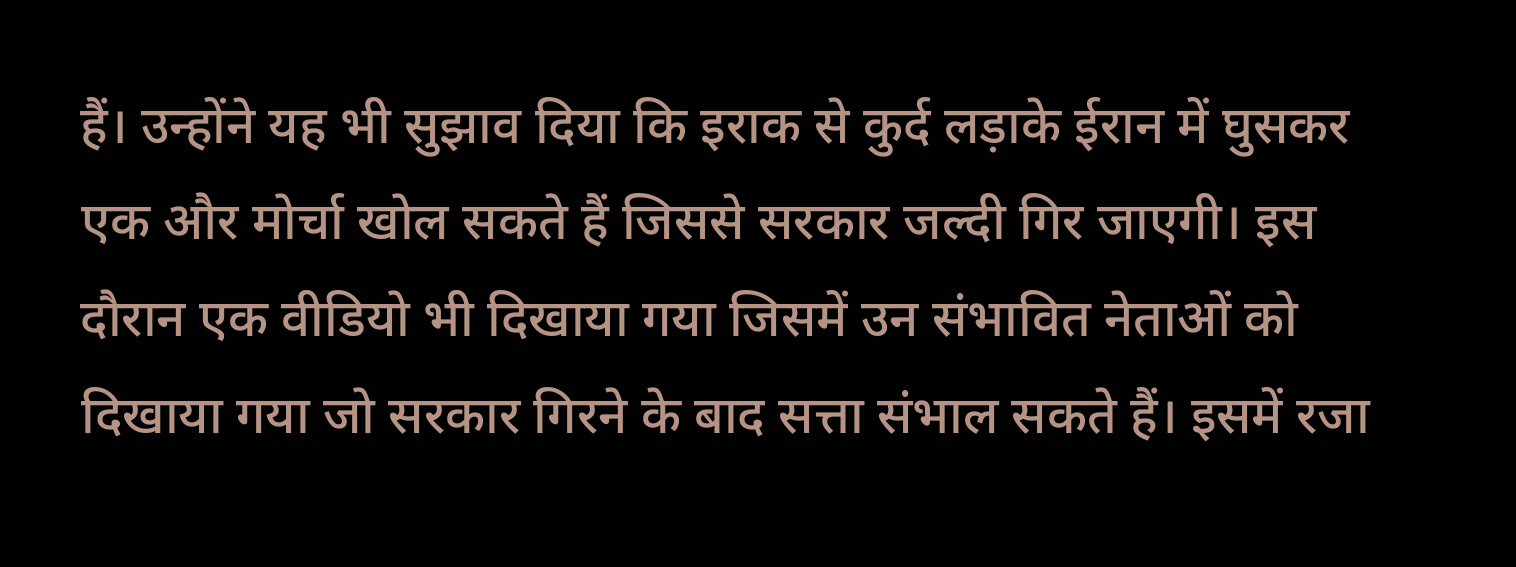हैं। उन्होंने यह भी सुझाव दिया कि इराक से कुर्द लड़ाके ईरान में घुसकर एक और मोर्चा खोल सकते हैं जिससे सरकार जल्दी गिर जाएगी। इस दौरान एक वीडियो भी दिखाया गया जिसमें उन संभावित नेताओं को दिखाया गया जो सरकार गिरने के बाद सत्ता संभाल सकते हैं। इसमें रजा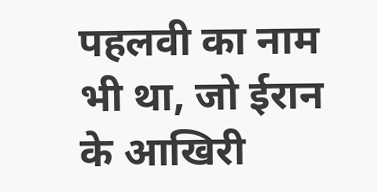पहलवी का नाम भी था, जो ईरान के आखिरी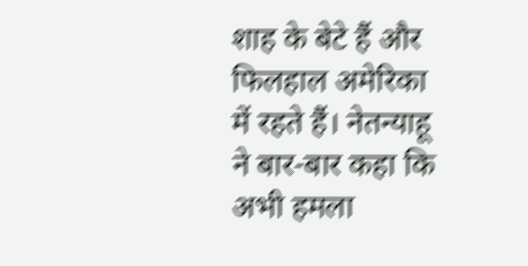शाह के बेटे हैं और फिलहाल अमेरिका में रहते हैं। नेतन्याहू ने बार-बार कहा कि अभी हमला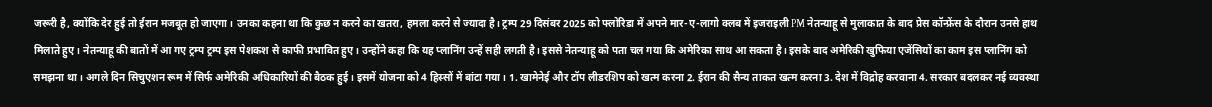जरूरी है, क्योंकि देर हुई तो ईरान मजबूत हो जाएगा। उनका कहना था कि कुछ न करने का खतरा, हमला करने से ज्यादा है। ट्रम्प 29 दिसंबर 2025 को फ्लोरिडा में अपने मार-ए-लागो क्लब में इजराइली PM नेतन्याहू से मुलाकात के बाद प्रेस कॉन्फ्रेंस के दौरान उनसे हाथ मिलाते हुए। नेतन्याहू की बातों में आ गए ट्रम्प ट्रम्प इस पेशकश से काफी प्रभावित हुए। उन्होंने कहा कि यह प्लानिंग उन्हें सही लगती है। इससे नेतन्याहू को पता चल गया कि अमेरिका साथ आ सकता है। इसके बाद अमेरिकी खुफिया एजेंसियों का काम इस प्लानिंग को समझना था। अगले दिन सिचुएशन रूम में सिर्फ अमेरिकी अधिकारियों की बैठक हुई। इसमें योजना को 4 हिस्सों में बांटा गया। 1. खामेनेई और टॉप लीडरशिप को खत्म करना 2. ईरान की सैन्य ताकत खत्म करना 3. देश में विद्रोह करवाना 4. सरकार बदलकर नई व्यवस्था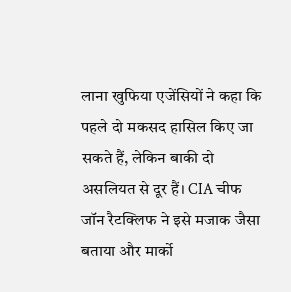लाना खुफिया एजेंसियों ने कहा कि पहले दो मकसद हासिल किए जा सकते हैं, लेकिन बाकी दो असलियत से दूर हैं। CIA चीफ जॉन रैटक्लिफ ने इसे मजाक जैसा बताया और मार्को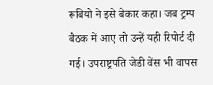रूबियो ने इसे बेकार कहा। जब ट्रम्प बैठक में आए तो उन्हें यही रिपोर्ट दी गई। उपराष्ट्रपति जेडी वेंस भी वापस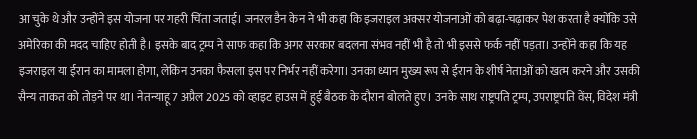आ चुके थे और उन्होंने इस योजना पर गहरी चिंता जताई। जनरल डैन केन ने भी कहा कि इजराइल अक्सर योजनाओं को बढ़ा-चढ़ाकर पेश करता है क्योंकि उसे अमेरिका की मदद चाहिए होती है। इसके बाद ट्रम्प ने साफ कहा कि अगर सरकार बदलना संभव नहीं भी है तो भी इससे फर्क नहीं पड़ता। उन्होंने कहा कि यह इजराइल या ईरान का मामला होगा, लेकिन उनका फैसला इस पर निर्भर नहीं करेगा। उनका ध्यान मुख्य रूप से ईरान के शीर्ष नेताओं को खत्म करने और उसकी सैन्य ताकत को तोड़ने पर था। नेतन्याहू 7 अप्रैल 2025 को व्हाइट हाउस में हुई बैठक के दौरान बोलते हुए। उनके साथ राष्ट्रपति ट्रम्प, उपराष्ट्रपति वेंस, विदेश मंत्री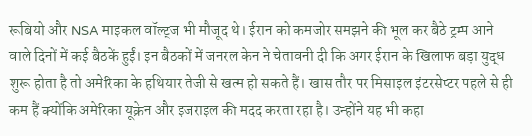रूबियो और NSA माइकल वॉल्ट्ज भी मौजूद थे। ईरान को कमजोर समझने की भूल कर बैठे ट्रम्प आने वाले दिनों में कई बैठकें हुईं। इन बैठकों में जनरल केन ने चेतावनी दी कि अगर ईरान के खिलाफ बड़ा युद्ध शुरू होता है तो अमेरिका के हथियार तेजी से खत्म हो सकते हैं। खास तौर पर मिसाइल इंटरसेप्टर पहले से ही कम हैं क्योंकि अमेरिका यूक्रेन और इजराइल की मदद करता रहा है। उन्होंने यह भी कहा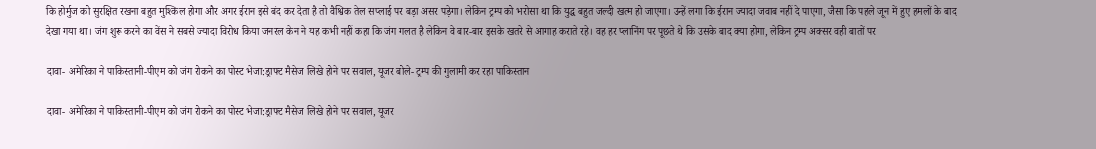कि होर्मुज को सुरक्षित रखना बहुत मुश्किल होगा और अगर ईरान इसे बंद कर देता है तो वैश्विक तेल सप्लाई पर बड़ा असर पड़ेगा। लेकिन ट्रम्प को भरोसा था कि युद्ध बहुत जल्दी खत्म हो जाएगा। उन्हें लगा कि ईरान ज्यादा जवाब नहीं दे पाएगा, जैसा कि पहले जून में हुए हमलों के बाद देखा गया था। जंग शुरू करने का वेंस ने सबसे ज्यादा विरोध किया जनरल केन ने यह कभी नहीं कहा कि जंग गलत है लेकिन वे बार-बार इसके खतरे से आगाह कराते रहे। वह हर प्लानिंग पर पूछते थे कि उसके बाद क्या होगा, लेकिन ट्रम्प अक्सर वही बातों पर

दावा- अमेरिका ने पाकिस्तानी-पीएम को जंग रोकने का पोस्ट भेजा:ड्राफ्ट मैसेज लिखे होने पर सवाल, यूजर बोले- ट्रम्प की गुलामी कर रहा पाकिस्तान

दावा- अमेरिका ने पाकिस्तानी-पीएम को जंग रोकने का पोस्ट भेजा:ड्राफ्ट मैसेज लिखे होने पर सवाल, यूजर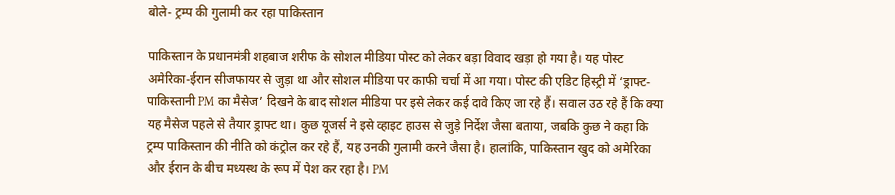बोले- ट्रम्प की गुलामी कर रहा पाकिस्तान

पाकिस्तान के प्रधानमंत्री शहबाज शरीफ के सोशल मीडिया पोस्ट को लेकर बड़ा विवाद खड़ा हो गया है। यह पोस्ट अमेरिका-ईरान सीजफायर से जुड़ा था और सोशल मीडिया पर काफी चर्चा में आ गया। पोस्ट की एडिट हिस्ट्री में ‘ड्राफ्ट- पाकिस्तानी PM का मैसेज’ दिखने के बाद सोशल मीडिया पर इसे लेकर कई दावे किए जा रहे हैं। सवाल उठ रहे हैं कि क्या यह मैसेज पहले से तैयार ड्राफ्ट था। कुछ यूजर्स ने इसे व्हाइट हाउस से जुड़े निर्देश जैसा बताया, जबकि कुछ ने कहा कि ट्रम्प पाकिस्तान की नीति को कंट्रोल कर रहे हैं, यह उनकी गुलामी करने जैसा है। हालांकि, पाकिस्तान खुद को अमेरिका और ईरान के बीच मध्यस्थ के रूप में पेश कर रहा है। PM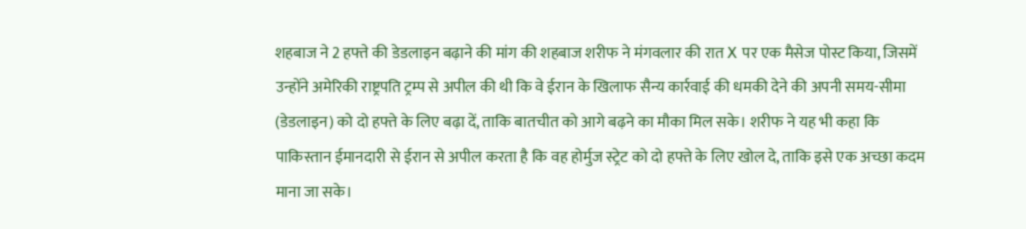शहबाज ने 2 हफ्ते की डेडलाइन बढ़ाने की मांग की शहबाज शरीफ ने मंगवलार की रात X पर एक मैसेज पोस्ट किया, जिसमें उन्होंने अमेरिकी राष्ट्रपति ट्रम्प से अपील की थी कि वे ईरान के खिलाफ सैन्य कार्रवाई की धमकी देने की अपनी समय-सीमा (डेडलाइन) को दो हफ्ते के लिए बढ़ा दें, ताकि बातचीत को आगे बढ़ने का मौका मिल सके। शरीफ ने यह भी कहा कि पाकिस्तान ईमानदारी से ईरान से अपील करता है कि वह होर्मुज स्ट्रेट को दो हफ्ते के लिए खोल दे, ताकि इसे एक अच्छा कदम माना जा सके।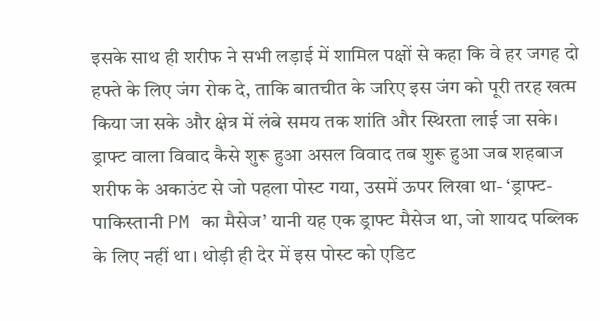इसके साथ ही शरीफ ने सभी लड़ाई में शामिल पक्षों से कहा कि वे हर जगह दो हफ्ते के लिए जंग रोक दे, ताकि बातचीत के जरिए इस जंग को पूरी तरह खत्म किया जा सके और क्षेत्र में लंबे समय तक शांति और स्थिरता लाई जा सके। ड्राफ्ट वाला विवाद कैसे शुरू हुआ असल विवाद तब शुरू हुआ जब शहबाज शरीफ के अकाउंट से जो पहला पोस्ट गया, उसमें ऊपर लिखा था- ‘ड्राफ्ट- पाकिस्तानी PM का मैसेज’ यानी यह एक ड्राफ्ट मैसेज था, जो शायद पब्लिक के लिए नहीं था। थोड़ी ही देर में इस पोस्ट को एडिट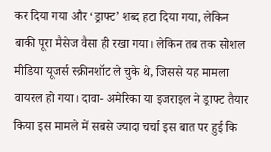कर दिया गया और ‘ड्राफ्ट’ शब्द हटा दिया गया, लेकिन बाकी पूरा मैसेज वैसा ही रखा गया। लेकिन तब तक सोशल मीडिया यूजर्स स्क्रीनशॉट ले चुके थे, जिससे यह मामला वायरल हो गया। दावा- अमेरिका या इजराइल ने ड्राफ्ट तैयार किया इस मामले में सबसे ज्यादा चर्चा इस बात पर हुई कि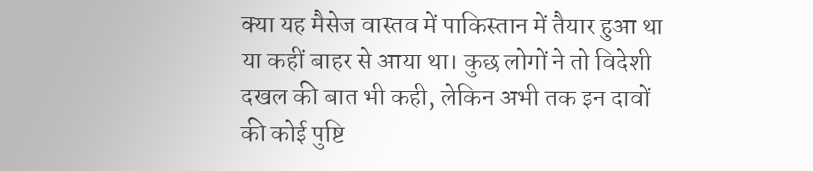क्या यह मैसेज वास्तव में पाकिस्तान में तैयार हुआ था या कहीं बाहर से आया था। कुछ लोगों ने तो विदेशी दखल की बात भी कही, लेकिन अभी तक इन दावों की कोई पुष्टि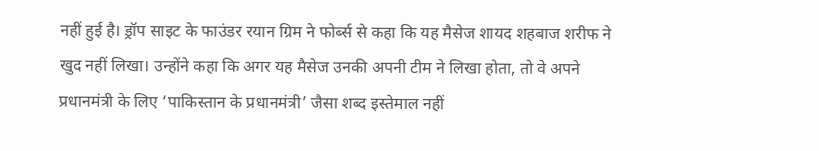नहीं हुई है। ड्रॉप साइट के फाउंडर रयान ग्रिम ने फोर्ब्स से कहा कि यह मैसेज शायद शहबाज शरीफ ने खुद नहीं लिखा। उन्होंने कहा कि अगर यह मैसेज उनकी अपनी टीम ने लिखा होता, तो वे अपने प्रधानमंत्री के लिए ‘पाकिस्तान के प्रधानमंत्री’ जैसा शब्द इस्तेमाल नहीं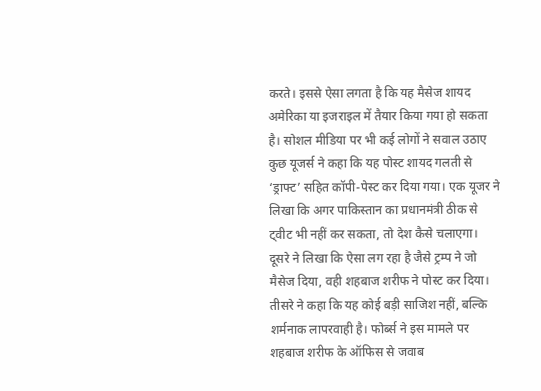करते। इससे ऐसा लगता है कि यह मैसेज शायद अमेरिका या इजराइल में तैयार किया गया हो सकता है। सोशल मीडिया पर भी कई लोगों ने सवाल उठाए कुछ यूजर्स ने कहा कि यह पोस्ट शायद गलती से ‘ड्राफ्ट’ सहित कॉपी-पेस्ट कर दिया गया। एक यूजर ने लिखा कि अगर पाकिस्तान का प्रधानमंत्री ठीक से ट्वीट भी नहीं कर सकता, तो देश कैसे चलाएगा। दूसरे ने लिखा कि ऐसा लग रहा है जैसे ट्रम्प ने जो मैसेज दिया, वही शहबाज शरीफ ने पोस्ट कर दिया। तीसरे ने कहा कि यह कोई बड़ी साजिश नहीं, बल्कि शर्मनाक लापरवाही है। फोर्ब्स ने इस मामले पर शहबाज शरीफ के ऑफिस से जवाब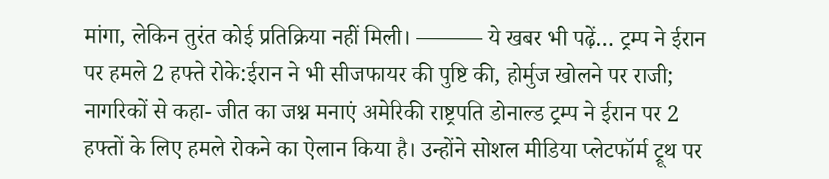मांगा, लेकिन तुरंत कोई प्रतिक्रिया नहीं मिली। ——— ये खबर भी पढ़ें… ट्रम्प ने ईरान पर हमले 2 हफ्ते रोके:ईरान ने भी सीजफायर की पुष्टि की, होर्मुज खोलने पर राजी; नागरिकों से कहा- जीत का जश्न मनाएं अमेरिकी राष्ट्रपति डोनाल्ड ट्रम्प ने ईरान पर 2 हफ्तों के लिए हमले रोकने का ऐलान किया है। उन्होंने सोशल मीडिया प्लेटफॉर्म ट्रूथ पर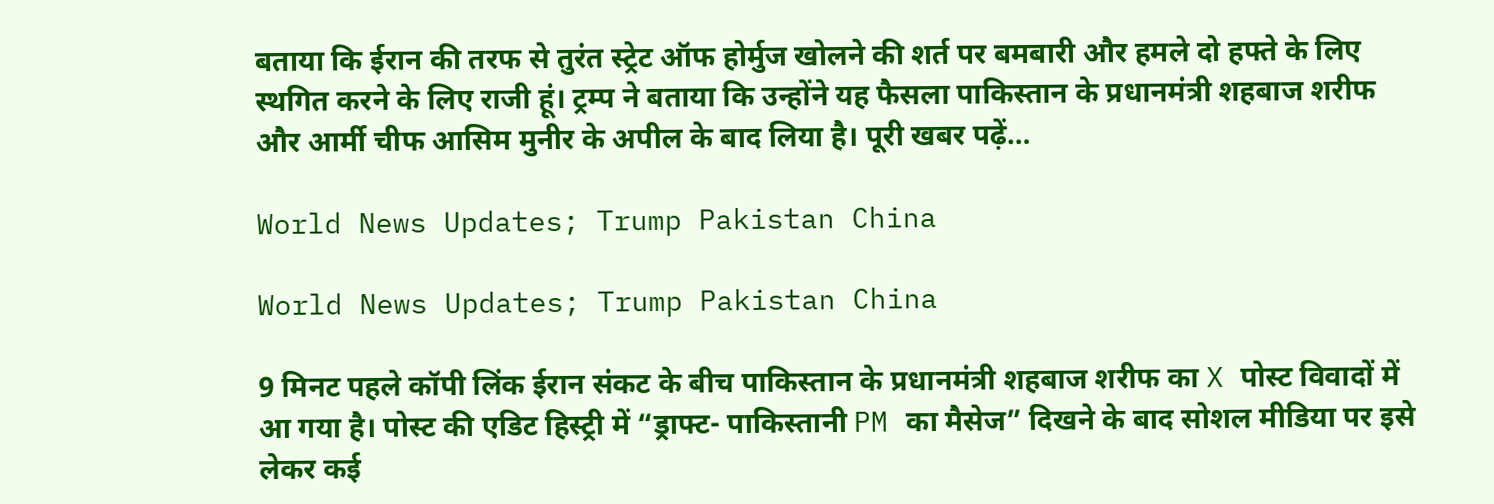बताया कि ईरान की तरफ से तुरंत स्ट्रेट ऑफ होर्मुज खोलने की शर्त पर बमबारी और हमले दो हफ्ते के लिए स्थगित करने के लिए राजी हूं। ट्रम्प ने बताया कि उन्होंने यह फैसला पाकिस्तान के प्रधानमंत्री शहबाज शरीफ और आर्मी चीफ आसिम मुनीर के अपील के बाद लिया है। पूरी खबर पढ़ें…

World News Updates; Trump Pakistan China

World News Updates; Trump Pakistan China

9 मिनट पहले कॉपी लिंक ईरान संकट के बीच पाकिस्तान के प्रधानमंत्री शहबाज शरीफ का X पोस्ट विवादों में आ गया है। पोस्ट की एडिट हिस्ट्री में “ड्राफ्ट- पाकिस्तानी PM का मैसेज” दिखने के बाद सोशल मीडिया पर इसे लेकर कई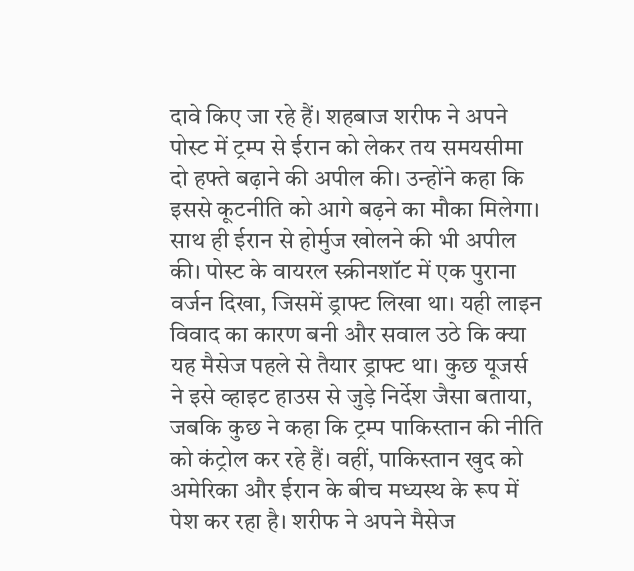दावे किए जा रहे हैं। शहबाज शरीफ ने अपने पोस्ट में ट्रम्प से ईरान को लेकर तय समयसीमा दो हफ्ते बढ़ाने की अपील की। उन्होंने कहा कि इससे कूटनीति को आगे बढ़ने का मौका मिलेगा। साथ ही ईरान से होर्मुज खोलने की भी अपील की। पोस्ट के वायरल स्क्रीनशॉट में एक पुराना वर्जन दिखा, जिसमें ड्राफ्ट लिखा था। यही लाइन विवाद का कारण बनी और सवाल उठे कि क्या यह मैसेज पहले से तैयार ड्राफ्ट था। कुछ यूजर्स ने इसे व्हाइट हाउस से जुड़े निर्देश जैसा बताया, जबकि कुछ ने कहा कि ट्रम्प पाकिस्तान की नीति को कंट्रोल कर रहे हैं। वहीं, पाकिस्तान खुद को अमेरिका और ईरान के बीच मध्यस्थ के रूप में पेश कर रहा है। शरीफ ने अपने मैसेज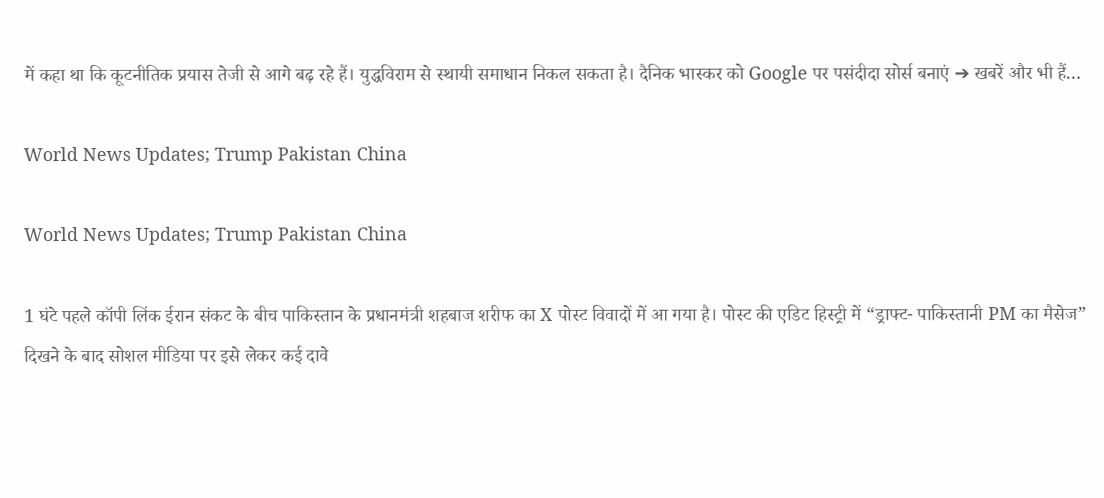में कहा था कि कूटनीतिक प्रयास तेजी से आगे बढ़ रहे हैं। युद्धविराम से स्थायी समाधान निकल सकता है। दैनिक भास्कर को Google पर पसंदीदा सोर्स बनाएं ➔ खबरें और भी हैं…

World News Updates; Trump Pakistan China

World News Updates; Trump Pakistan China

1 घंटे पहले कॉपी लिंक ईरान संकट के बीच पाकिस्तान के प्रधानमंत्री शहबाज शरीफ का X पोस्ट विवादों में आ गया है। पोस्ट की एडिट हिस्ट्री में “ड्राफ्ट- पाकिस्तानी PM का मैसेज” दिखने के बाद सोशल मीडिया पर इसे लेकर कई दावे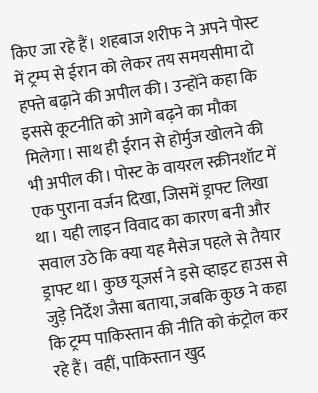किए जा रहे हैं। शहबाज शरीफ ने अपने पोस्ट में ट्रम्प से ईरान को लेकर तय समयसीमा दो हफ्ते बढ़ाने की अपील की। उन्होंने कहा कि इससे कूटनीति को आगे बढ़ने का मौका मिलेगा। साथ ही ईरान से होर्मुज खोलने की भी अपील की। पोस्ट के वायरल स्क्रीनशॉट में एक पुराना वर्जन दिखा, जिसमें ड्राफ्ट लिखा था। यही लाइन विवाद का कारण बनी और सवाल उठे कि क्या यह मैसेज पहले से तैयार ड्राफ्ट था। कुछ यूजर्स ने इसे व्हाइट हाउस से जुड़े निर्देश जैसा बताया, जबकि कुछ ने कहा कि ट्रम्प पाकिस्तान की नीति को कंट्रोल कर रहे हैं। वहीं, पाकिस्तान खुद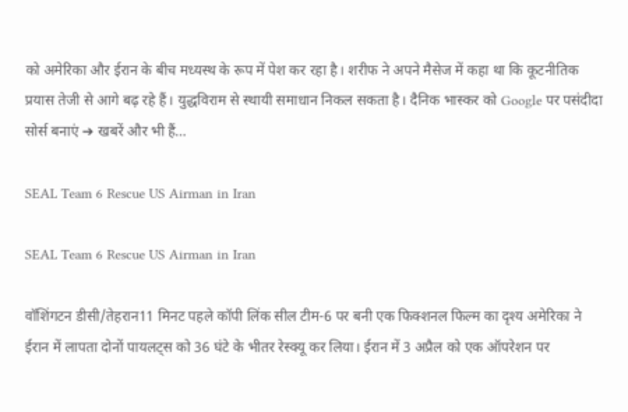को अमेरिका और ईरान के बीच मध्यस्थ के रूप में पेश कर रहा है। शरीफ ने अपने मैसेज में कहा था कि कूटनीतिक प्रयास तेजी से आगे बढ़ रहे हैं। युद्धविराम से स्थायी समाधान निकल सकता है। दैनिक भास्कर को Google पर पसंदीदा सोर्स बनाएं ➔ खबरें और भी हैं…

SEAL Team 6 Rescue US Airman in Iran

SEAL Team 6 Rescue US Airman in Iran

वॉशिंगटन डीसी/तेहरान11 मिनट पहले कॉपी लिंक सील टीम-6 पर बनी एक फिक्शनल फिल्म का दृश्य अमेरिका ने ईरान में लापता दोनों पायलट्स को 36 घंटे के भीतर रेस्क्यू कर लिया। ईरान में 3 अप्रैल को एक ऑपरेशन पर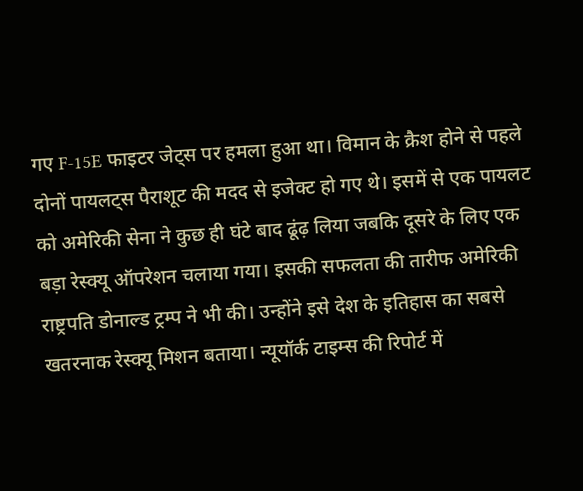गए F-15E फाइटर जेट्स पर हमला हुआ था। विमान के क्रैश होने से पहले दोनों पायलट्स पैराशूट की मदद से इजेक्ट हो गए थे। इसमें से एक पायलट को अमेरिकी सेना ने कुछ ही घंटे बाद ढूंढ़ लिया जबकि दूसरे के लिए एक बड़ा रेस्क्यू ऑपरेशन चलाया गया। इसकी सफलता की तारीफ अमेरिकी राष्ट्रपति डोनाल्ड ट्रम्प ने भी की। उन्होंने इसे देश के इतिहास का सबसे खतरनाक रेस्क्यू मिशन बताया। न्यूयॉर्क टाइम्स की रिपोर्ट में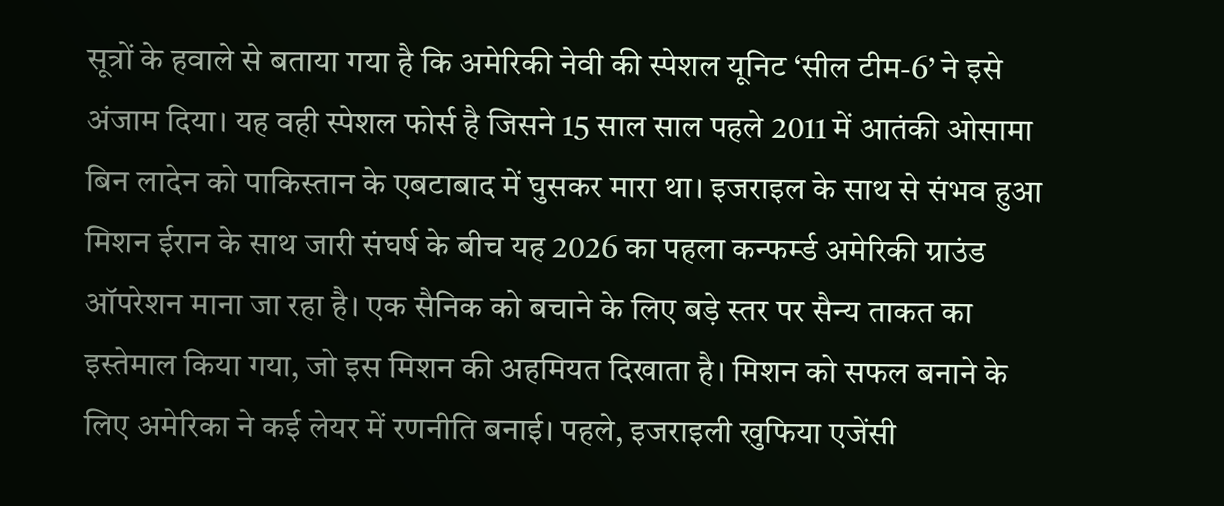सूत्रों के हवाले से बताया गया है कि अमेरिकी नेवी की स्पेशल यूनिट ‘सील टीम-6’ ने इसे अंजाम दिया। यह वही स्पेशल फोर्स है जिसने 15 साल साल पहले 2011 में आतंकी ओसामा बिन लादेन को पाकिस्तान के एबटाबाद में घुसकर मारा था। इजराइल के साथ से संभव हुआ मिशन ईरान के साथ जारी संघर्ष के बीच यह 2026 का पहला कन्फर्म्ड अमेरिकी ग्राउंड ऑपरेशन माना जा रहा है। एक सैनिक को बचाने के लिए बड़े स्तर पर सैन्य ताकत का इस्तेमाल किया गया, जो इस मिशन की अहमियत दिखाता है। मिशन को सफल बनाने के लिए अमेरिका ने कई लेयर में रणनीति बनाई। पहले, इजराइली खुफिया एजेंसी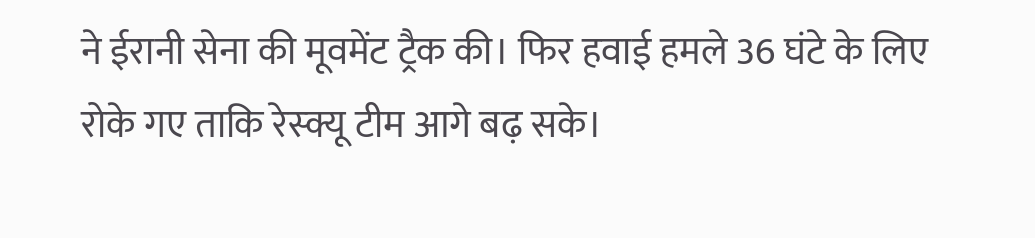ने ईरानी सेना की मूवमेंट ट्रैक की। फिर हवाई हमले 36 घंटे के लिए रोके गए ताकि रेस्क्यू टीम आगे बढ़ सके।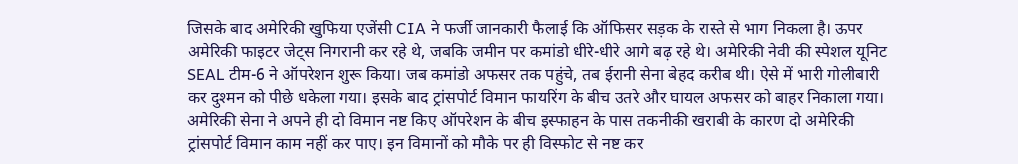जिसके बाद अमेरिकी खुफिया एजेंसी CIA ने फर्जी जानकारी फैलाई कि ऑफिसर सड़क के रास्ते से भाग निकला है। ऊपर अमेरिकी फाइटर जेट्स निगरानी कर रहे थे, जबकि जमीन पर कमांडो धीरे-धीरे आगे बढ़ रहे थे। अमेरिकी नेवी की स्पेशल यूनिट SEAL टीम-6 ने ऑपरेशन शुरू किया। जब कमांडो अफसर तक पहुंचे, तब ईरानी सेना बेहद करीब थी। ऐसे में भारी गोलीबारी कर दुश्मन को पीछे धकेला गया। इसके बाद ट्रांसपोर्ट विमान फायरिंग के बीच उतरे और घायल अफसर को बाहर निकाला गया। अमेरिकी सेना ने अपने ही दो विमान नष्ट किए ऑपरेशन के बीच इस्फाहन के पास तकनीकी खराबी के कारण दो अमेरिकी ट्रांसपोर्ट विमान काम नहीं कर पाए। इन विमानों को मौके पर ही विस्फोट से नष्ट कर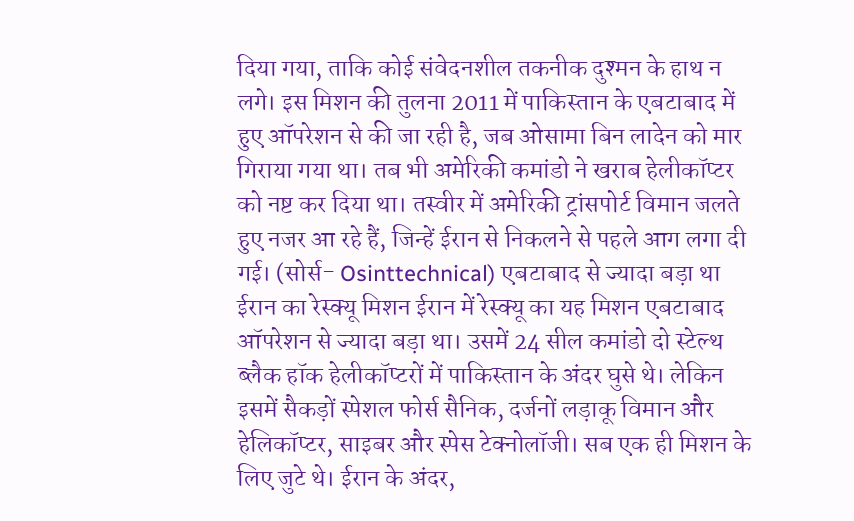दिया गया, ताकि कोई संवेदनशील तकनीक दुश्मन के हाथ न लगे। इस मिशन की तुलना 2011 में पाकिस्तान के एबटाबाद में हुए ऑपरेशन से की जा रही है, जब ओसामा बिन लादेन को मार गिराया गया था। तब भी अमेरिकी कमांडो ने खराब हेलीकॉप्टर को नष्ट कर दिया था। तस्वीर में अमेरिकी ट्रांसपोर्ट विमान जलते हुए नजर आ रहे हैं, जिन्हें ईरान से निकलने से पहले आग लगा दी गई। (सोर्स- Osinttechnical) एबटाबाद से ज्यादा बड़ा था ईरान का रेस्क्यू मिशन ईरान में रेस्क्यू का यह मिशन एबटाबाद ऑपरेशन से ज्यादा बड़ा था। उसमें 24 सील कमांडो दो स्टेल्थ ब्लैक हॉक हेलीकॉप्टरों में पाकिस्तान के अंदर घुसे थे। लेकिन इसमें सैकड़ों स्पेशल फोर्स सैनिक, दर्जनों लड़ाकू विमान और हेलिकॉप्टर, साइबर और स्पेस टेक्नोलॉजी। सब एक ही मिशन के लिए जुटे थे। ईरान के अंदर,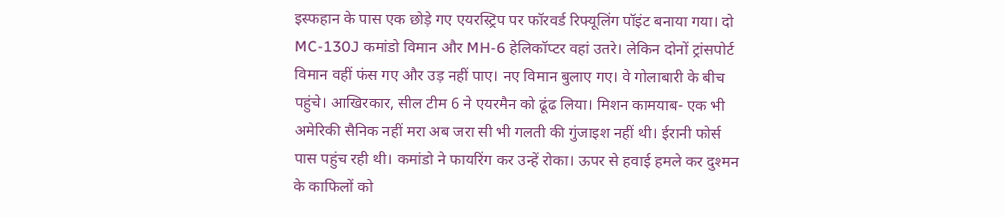इस्फहान के पास एक छोड़े गए एयरस्ट्रिप पर फॉरवर्ड रिफ्यूलिंग पॉइंट बनाया गया। दो MC-130J कमांडो विमान और MH-6 हेलिकॉप्टर वहां उतरे। लेकिन दोनों ट्रांसपोर्ट विमान वहीं फंस गए और उड़ नहीं पाए। नए विमान बुलाए गए। वे गोलाबारी के बीच पहुंचे। आखिरकार, सील टीम 6 ने एयरमैन को ढूंढ लिया। मिशन कामयाब- एक भी अमेरिकी सैनिक नहीं मरा अब जरा सी भी गलती की गुंजाइश नहीं थी। ईरानी फोर्स पास पहुंच रही थी। कमांडो ने फायरिंग कर उन्हें रोका। ऊपर से हवाई हमले कर दुश्मन के काफिलों को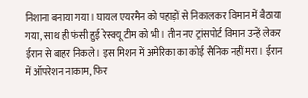निशाना बनाया गया। घायल एयरमैन को पहाड़ों से निकालकर विमान में बैठाया गया, साथ ही फंसी हुई रेस्क्यू टीम को भी। तीन नए ट्रांसपोर्ट विमान उन्हें लेकर ईरान से बाहर निकले। इस मिशन में अमेरिका का कोई सैनिक नहीं मरा। ईरान में ऑपरेशन नाकाम, फिर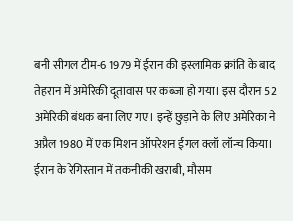बनी सीगल टीम-6 1979 में ईरान की इस्लामिक क्रांति के बाद तेहरान में अमेरिकी दूतावास पर कब्जा हो गया। इस दौरान 52 अमेरिकी बंधक बना लिए गए। इन्हें छुड़ाने के लिए अमेरिका ने अप्रैल 1980 में एक मिशन ऑपरेशन ईगल क्लॉ लॉन्च किया। ईरान के रेगिस्तान में तकनीकी खराबी, मौसम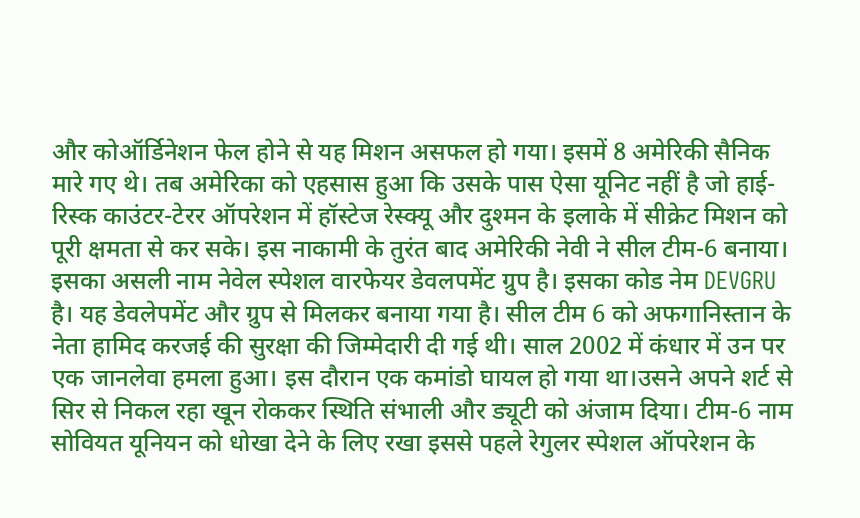और कोऑर्डिनेशन फेल होने से यह मिशन असफल हो गया। इसमें 8 अमेरिकी सैनिक मारे गए थे। तब अमेरिका को एहसास हुआ कि उसके पास ऐसा यूनिट नहीं है जो हाई-रिस्क काउंटर-टेरर ऑपरेशन में हॉस्टेज रेस्क्यू और दुश्मन के इलाके में सीक्रेट मिशन को पूरी क्षमता से कर सके। इस नाकामी के तुरंत बाद अमेरिकी नेवी ने सील टीम-6 बनाया। इसका असली नाम नेवेल स्पेशल वारफेयर डेवलपमेंट ग्रुप है। इसका कोड नेम DEVGRU है। यह डेवलेपमेंट और ग्रुप से मिलकर बनाया गया है। सील टीम 6 को अफगानिस्तान के नेता हामिद करजई की सुरक्षा की जिम्मेदारी दी गई थी। साल 2002 में कंधार में उन पर एक जानलेवा हमला हुआ। इस दौरान एक कमांडो घायल हो गया था।उसने अपने शर्ट से सिर से निकल रहा खून रोककर स्थिति संभाली और ड्यूटी को अंजाम दिया। टीम-6 नाम सोवियत यूनियन को धोखा देने के लिए रखा इससे पहले रेगुलर स्पेशल ऑपरेशन के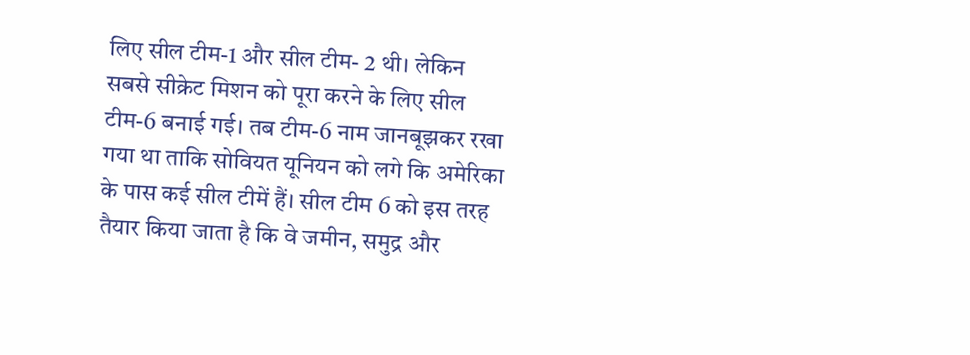लिए सील टीम-1 और सील टीम- 2 थी। लेकिन सबसे सीक्रेट मिशन को पूरा करने के लिए सील टीम-6 बनाई गई। तब टीम-6 नाम जानबूझकर रखा गया था ताकि सोवियत यूनियन को लगे कि अमेरिका के पास कई सील टीमें हैं। सील टीम 6 को इस तरह तैयार किया जाता है कि वे जमीन, समुद्र और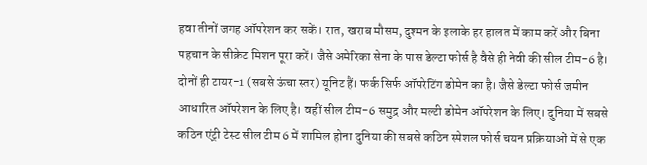हवा तीनों जगह ऑपरेशन कर सकें। रात, खराब मौसम, दुश्मन के इलाके हर हालत में काम करें और बिना पहचान के सीक्रेट मिशन पूरा करें। जैसे अमेरिका सेना के पास डेल्टा फोर्स है वैसे ही नेवी की सील टीम-6 है। दोनों ही टायर-1 (सबसे ऊंचा स्तर) यूनिट हैं। फर्क सिर्फ ऑपरेटिंग डोमेन का है। जैसे डेल्टा फोर्स जमीन आधारित ऑपरेशन के लिए है। वहीं सील टीम-6 समुद्र और मल्टी डोमेन ऑपरेशन के लिए। दुनिया में सबसे कठिन एंट्री टेस्ट सील टीम 6 में शामिल होना दुनिया की सबसे कठिन स्पेशल फोर्स चयन प्रक्रियाओं में से एक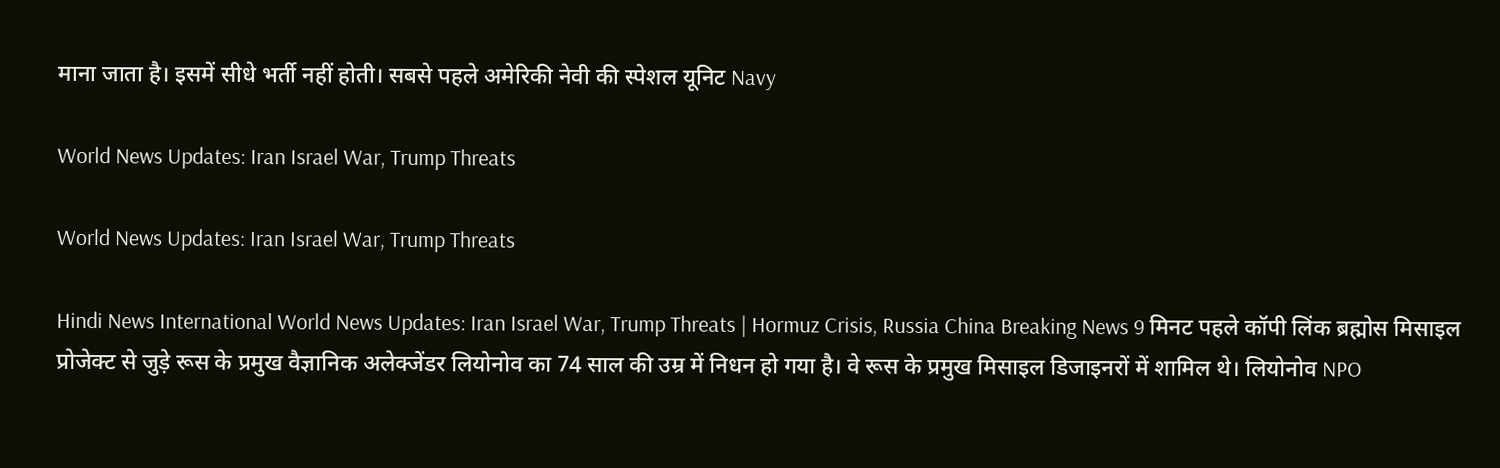माना जाता है। इसमें सीधे भर्ती नहीं होती। सबसे पहले अमेरिकी नेवी की स्पेशल यूनिट Navy

World News Updates: Iran Israel War, Trump Threats

World News Updates: Iran Israel War, Trump Threats

Hindi News International World News Updates: Iran Israel War, Trump Threats | Hormuz Crisis, Russia China Breaking News 9 मिनट पहले कॉपी लिंक ब्रह्मोस मिसाइल प्रोजेक्ट से जुड़े रूस के प्रमुख वैज्ञानिक अलेक्जेंडर लियोनोव का 74 साल की उम्र में निधन हो गया है। वे रूस के प्रमुख मिसाइल डिजाइनरों में शामिल थे। लियोनोव NPO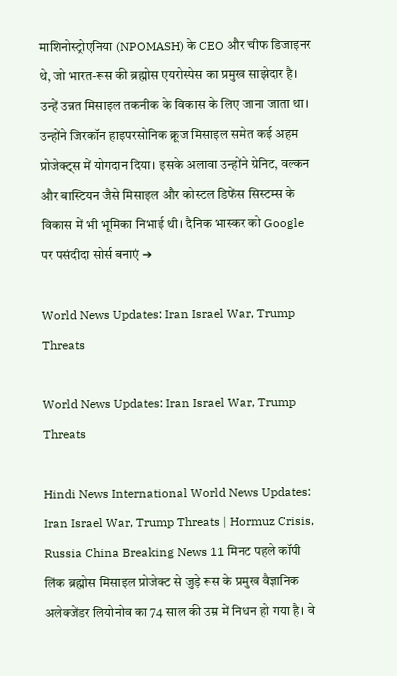माशिनोस्ट्रोएनिया (NPOMASH) के CEO और चीफ डिजाइनर थे, जो भारत-रूस की ब्रह्मोस एयरोस्पेस का प्रमुख साझेदार है। उन्हें उन्नत मिसाइल तकनीक के विकास के लिए जाना जाता था। उन्होंने जिरकॉन हाइपरसोनिक क्रूज मिसाइल समेत कई अहम प्रोजेक्ट्स में योगदान दिया। इसके अलावा उन्होंने ग्रेनिट, वल्कन और बास्टियन जैसे मिसाइल और कोस्टल डिफेंस सिस्टम्स के विकास में भी भूमिका निभाई थी। दैनिक भास्कर को Google पर पसंदीदा सोर्स बनाएं ➔

World News Updates: Iran Israel War, Trump Threats

World News Updates: Iran Israel War, Trump Threats

Hindi News International World News Updates: Iran Israel War, Trump Threats | Hormuz Crisis, Russia China Breaking News 11 मिनट पहले कॉपी लिंक ब्रह्मोस मिसाइल प्रोजेक्ट से जुड़े रूस के प्रमुख वैज्ञानिक अलेक्जेंडर लियोनोव का 74 साल की उम्र में निधन हो गया है। वे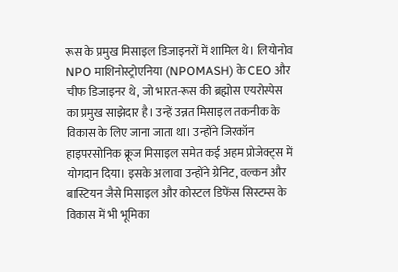रूस के प्रमुख मिसाइल डिजाइनरों में शामिल थे। लियोनोव NPO माशिनोस्ट्रोएनिया (NPOMASH) के CEO और चीफ डिजाइनर थे, जो भारत-रूस की ब्रह्मोस एयरोस्पेस का प्रमुख साझेदार है। उन्हें उन्नत मिसाइल तकनीक के विकास के लिए जाना जाता था। उन्होंने जिरकॉन हाइपरसोनिक क्रूज मिसाइल समेत कई अहम प्रोजेक्ट्स में योगदान दिया। इसके अलावा उन्होंने ग्रेनिट, वल्कन और बास्टियन जैसे मिसाइल और कोस्टल डिफेंस सिस्टम्स के विकास में भी भूमिका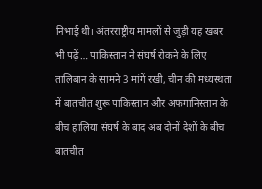निभाई थी। अंतरराष्ट्रीय मामलों से जुड़ी यह खबर भी पढ़ें… पाकिस्तान ने संघर्ष रोकने के लिए तालिबान के सामने 3 मांगें रखी, चीन की मध्यस्थता में बातचीत शुरू पाकिस्तान और अफगानिस्तान के बीच हालिया संघर्ष के बाद अब दोनों देशों के बीच बातचीत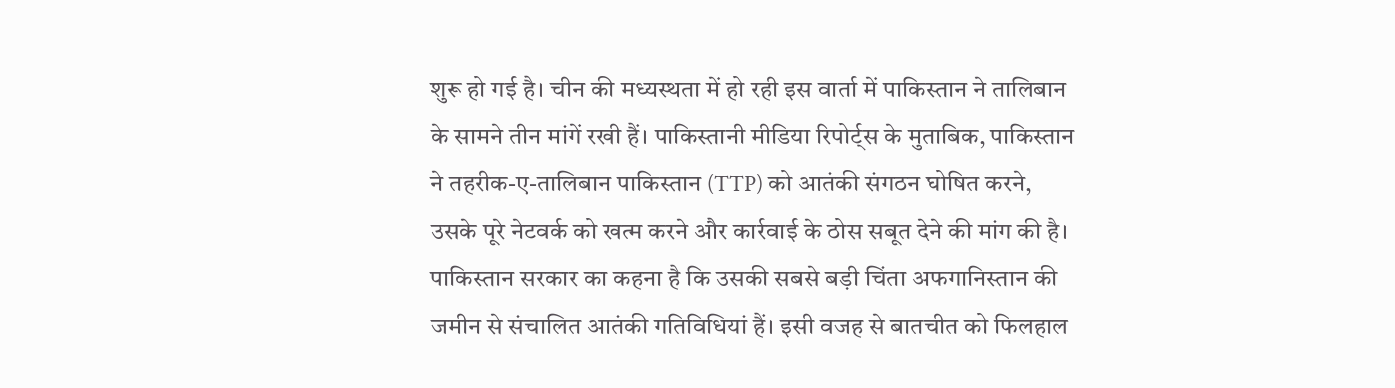शुरू हो गई है। चीन की मध्यस्थता में हो रही इस वार्ता में पाकिस्तान ने तालिबान के सामने तीन मांगें रखी हैं। पाकिस्तानी मीडिया रिपोर्ट्स के मुताबिक, पाकिस्तान ने तहरीक-ए-तालिबान पाकिस्तान (TTP) को आतंकी संगठन घोषित करने, उसके पूरे नेटवर्क को खत्म करने और कार्रवाई के ठोस सबूत देने की मांग की है। पाकिस्तान सरकार का कहना है कि उसकी सबसे बड़ी चिंता अफगानिस्तान की जमीन से संचालित आतंकी गतिविधियां हैं। इसी वजह से बातचीत को फिलहाल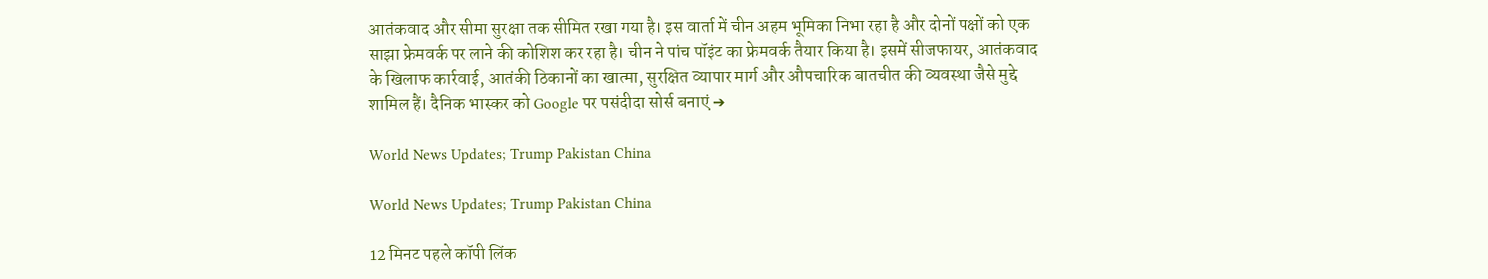आतंकवाद और सीमा सुरक्षा तक सीमित रखा गया है। इस वार्ता में चीन अहम भूमिका निभा रहा है और दोनों पक्षों को एक साझा फ्रेमवर्क पर लाने की कोशिश कर रहा है। चीन ने पांच पॉइंट का फ्रेमवर्क तैयार किया है। इसमें सीजफायर, आतंकवाद के खिलाफ कार्रवाई, आतंकी ठिकानों का खात्मा, सुरक्षित व्यापार मार्ग और औपचारिक बातचीत की व्यवस्था जैसे मुद्दे शामिल हैं। दैनिक भास्कर को Google पर पसंदीदा सोर्स बनाएं ➔

World News Updates; Trump Pakistan China

World News Updates; Trump Pakistan China

12 मिनट पहले कॉपी लिंक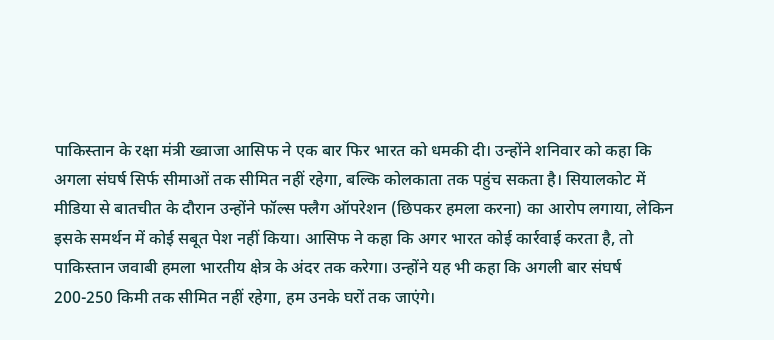पाकिस्तान के रक्षा मंत्री ख्वाजा आसिफ ने एक बार फिर भारत को धमकी दी। उन्होंने शनिवार को कहा कि अगला संघर्ष सिर्फ सीमाओं तक सीमित नहीं रहेगा, बल्कि कोलकाता तक पहुंच सकता है। सियालकोट में मीडिया से बातचीत के दौरान उन्होंने फॉल्स फ्लैग ऑपरेशन (छिपकर हमला करना) का आरोप लगाया, लेकिन इसके समर्थन में कोई सबूत पेश नहीं किया। आसिफ ने कहा कि अगर भारत कोई कार्रवाई करता है, तो पाकिस्तान जवाबी हमला भारतीय क्षेत्र के अंदर तक करेगा। उन्होंने यह भी कहा कि अगली बार संघर्ष 200-250 किमी तक सीमित नहीं रहेगा, हम उनके घरों तक जाएंगे।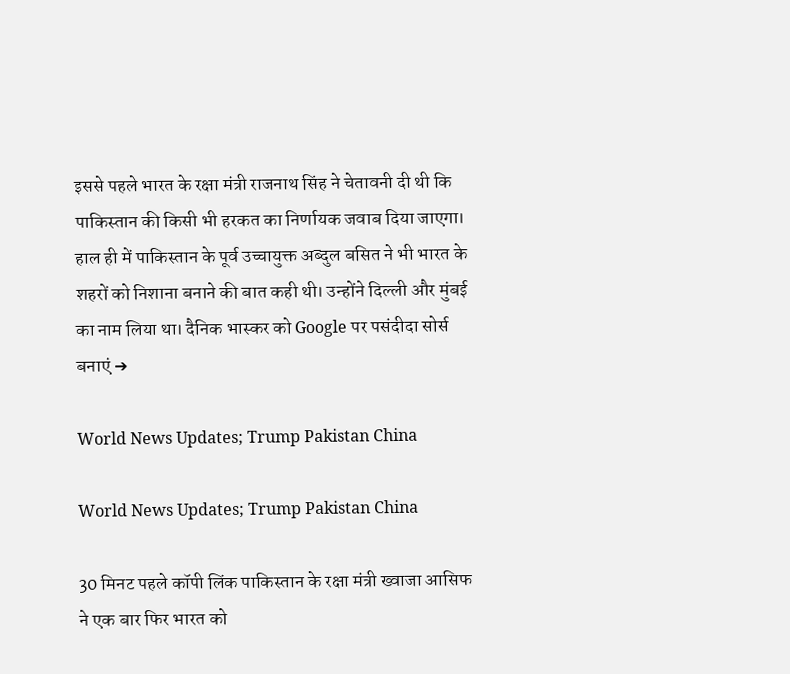इससे पहले भारत के रक्षा मंत्री राजनाथ सिंह ने चेतावनी दी थी कि पाकिस्तान की किसी भी हरकत का निर्णायक जवाब दिया जाएगा। हाल ही में पाकिस्तान के पूर्व उच्चायुक्त अब्दुल बसित ने भी भारत के शहरों को निशाना बनाने की बात कही थी। उन्होंने दिल्ली और मुंबई का नाम लिया था। दैनिक भास्कर को Google पर पसंदीदा सोर्स बनाएं ➔

World News Updates; Trump Pakistan China

World News Updates; Trump Pakistan China

30 मिनट पहले कॉपी लिंक पाकिस्तान के रक्षा मंत्री ख्वाजा आसिफ ने एक बार फिर भारत को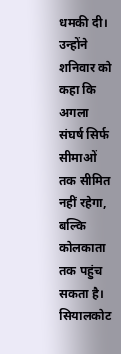धमकी दी। उन्होंने शनिवार को कहा कि अगला संघर्ष सिर्फ सीमाओं तक सीमित नहीं रहेगा, बल्कि कोलकाता तक पहुंच सकता है। सियालकोट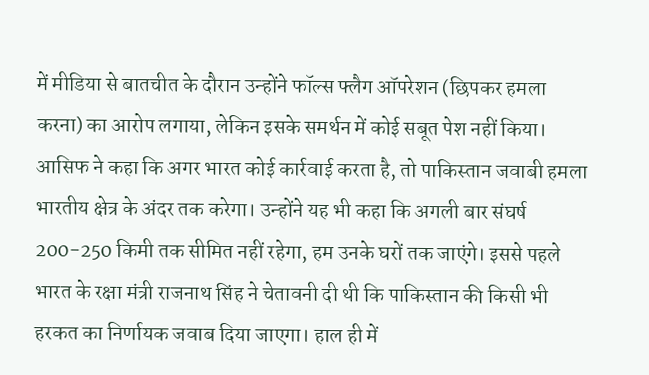में मीडिया से बातचीत के दौरान उन्होंने फॉल्स फ्लैग ऑपरेशन (छिपकर हमला करना) का आरोप लगाया, लेकिन इसके समर्थन में कोई सबूत पेश नहीं किया। आसिफ ने कहा कि अगर भारत कोई कार्रवाई करता है, तो पाकिस्तान जवाबी हमला भारतीय क्षेत्र के अंदर तक करेगा। उन्होंने यह भी कहा कि अगली बार संघर्ष 200-250 किमी तक सीमित नहीं रहेगा, हम उनके घरों तक जाएंगे। इससे पहले भारत के रक्षा मंत्री राजनाथ सिंह ने चेतावनी दी थी कि पाकिस्तान की किसी भी हरकत का निर्णायक जवाब दिया जाएगा। हाल ही में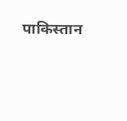पाकिस्तान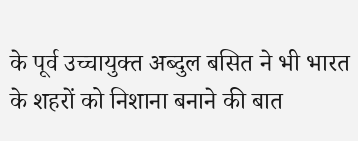के पूर्व उच्चायुक्त अब्दुल बसित ने भी भारत के शहरों को निशाना बनाने की बात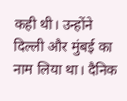कही थी। उन्होंने दिल्ली और मुंबई का नाम लिया था। दैनिक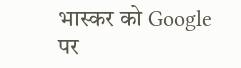भास्कर को Google पर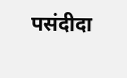पसंदीदा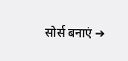सोर्स बनाएं ➔